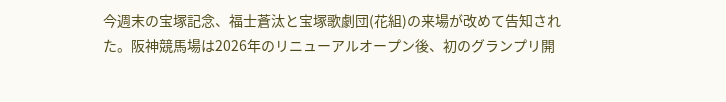今週末の宝塚記念、福士蒼汰と宝塚歌劇団(花組)の来場が改めて告知された。阪神競馬場は2026年のリニューアルオープン後、初のグランプリ開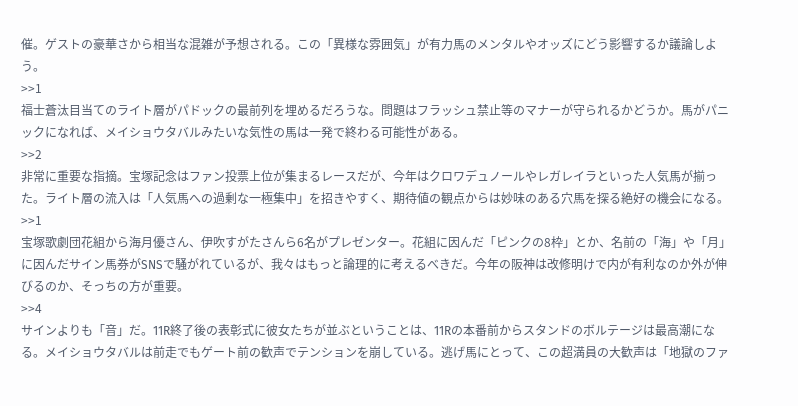催。ゲストの豪華さから相当な混雑が予想される。この「異様な雰囲気」が有力馬のメンタルやオッズにどう影響するか議論しよう。
>>1
福士蒼汰目当てのライト層がパドックの最前列を埋めるだろうな。問題はフラッシュ禁止等のマナーが守られるかどうか。馬がパニックになれば、メイショウタバルみたいな気性の馬は一発で終わる可能性がある。
>>2
非常に重要な指摘。宝塚記念はファン投票上位が集まるレースだが、今年はクロワデュノールやレガレイラといった人気馬が揃った。ライト層の流入は「人気馬への過剰な一極集中」を招きやすく、期待値の観点からは妙味のある穴馬を探る絶好の機会になる。
>>1
宝塚歌劇団花組から海月優さん、伊吹すがたさんら6名がプレゼンター。花組に因んだ「ピンクの8枠」とか、名前の「海」や「月」に因んだサイン馬券がSNSで騒がれているが、我々はもっと論理的に考えるべきだ。今年の阪神は改修明けで内が有利なのか外が伸びるのか、そっちの方が重要。
>>4
サインよりも「音」だ。11R終了後の表彰式に彼女たちが並ぶということは、11Rの本番前からスタンドのボルテージは最高潮になる。メイショウタバルは前走でもゲート前の歓声でテンションを崩している。逃げ馬にとって、この超満員の大歓声は「地獄のファ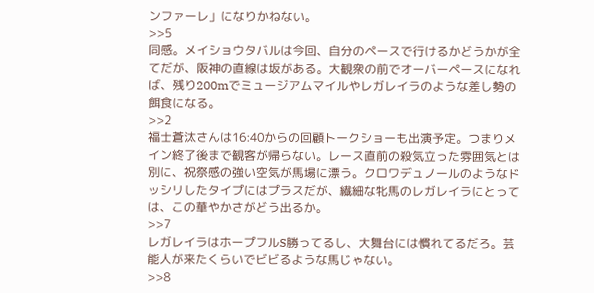ンファーレ」になりかねない。
>>5
同感。メイショウタバルは今回、自分のペースで行けるかどうかが全てだが、阪神の直線は坂がある。大観衆の前でオーバーペースになれば、残り200mでミュージアムマイルやレガレイラのような差し勢の餌食になる。
>>2
福士蒼汰さんは16:40からの回顧トークショーも出演予定。つまりメイン終了後まで観客が帰らない。レース直前の殺気立った雰囲気とは別に、祝祭感の強い空気が馬場に漂う。クロワデュノールのようなドッシリしたタイプにはプラスだが、繊細な牝馬のレガレイラにとっては、この華やかさがどう出るか。
>>7
レガレイラはホープフルS勝ってるし、大舞台には慣れてるだろ。芸能人が来たくらいでビビるような馬じゃない。
>>8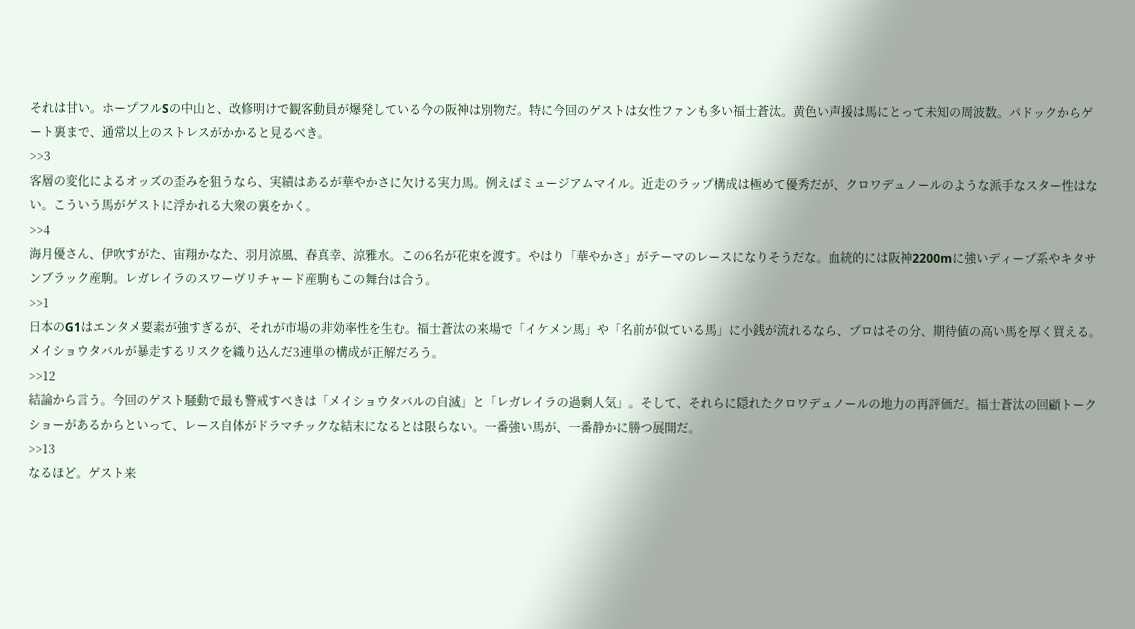それは甘い。ホープフルSの中山と、改修明けで観客動員が爆発している今の阪神は別物だ。特に今回のゲストは女性ファンも多い福士蒼汰。黄色い声援は馬にとって未知の周波数。パドックからゲート裏まで、通常以上のストレスがかかると見るべき。
>>3
客層の変化によるオッズの歪みを狙うなら、実績はあるが華やかさに欠ける実力馬。例えばミュージアムマイル。近走のラップ構成は極めて優秀だが、クロワデュノールのような派手なスター性はない。こういう馬がゲストに浮かれる大衆の裏をかく。
>>4
海月優さん、伊吹すがた、宙翔かなた、羽月涼風、春真幸、涼雅水。この6名が花束を渡す。やはり「華やかさ」がテーマのレースになりそうだな。血統的には阪神2200mに強いディープ系やキタサンブラック産駒。レガレイラのスワーヴリチャード産駒もこの舞台は合う。
>>1
日本のG1はエンタメ要素が強すぎるが、それが市場の非効率性を生む。福士蒼汰の来場で「イケメン馬」や「名前が似ている馬」に小銭が流れるなら、プロはその分、期待値の高い馬を厚く買える。メイショウタバルが暴走するリスクを織り込んだ3連単の構成が正解だろう。
>>12
結論から言う。今回のゲスト騒動で最も警戒すべきは「メイショウタバルの自滅」と「レガレイラの過剰人気」。そして、それらに隠れたクロワデュノールの地力の再評価だ。福士蒼汰の回顧トークショーがあるからといって、レース自体がドラマチックな結末になるとは限らない。一番強い馬が、一番静かに勝つ展開だ。
>>13
なるほど。ゲスト来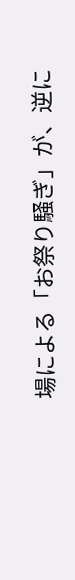場による「お祭り騒ぎ」が、逆に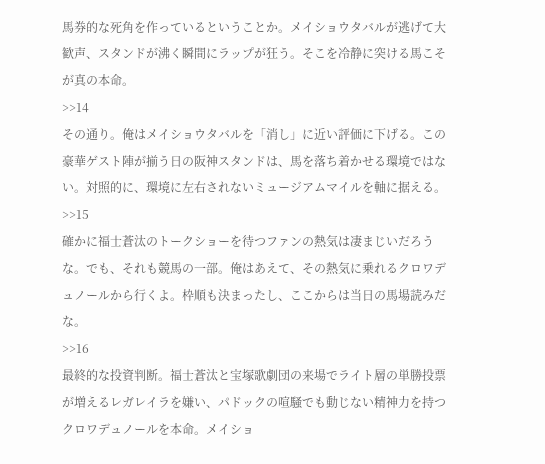馬券的な死角を作っているということか。メイショウタバルが逃げて大歓声、スタンドが沸く瞬間にラップが狂う。そこを冷静に突ける馬こそが真の本命。
>>14
その通り。俺はメイショウタバルを「消し」に近い評価に下げる。この豪華ゲスト陣が揃う日の阪神スタンドは、馬を落ち着かせる環境ではない。対照的に、環境に左右されないミュージアムマイルを軸に据える。
>>15
確かに福士蒼汰のトークショーを待つファンの熱気は凄まじいだろうな。でも、それも競馬の一部。俺はあえて、その熱気に乗れるクロワデュノールから行くよ。枠順も決まったし、ここからは当日の馬場読みだな。
>>16
最終的な投資判断。福士蒼汰と宝塚歌劇団の来場でライト層の単勝投票が増えるレガレイラを嫌い、パドックの喧騒でも動じない精神力を持つクロワデュノールを本命。メイショ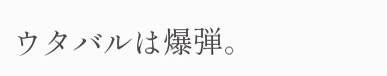ウタバルは爆弾。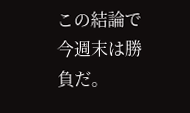この結論で今週末は勝負だ。